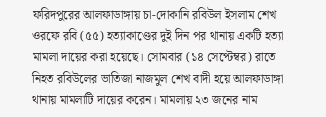ফরিদপুরের আলফাডাঙ্গায় চা-দোকানি রবিউল ইসলাম শেখ ওরফে রবি (৫৫) হত্যাকাণ্ডের দুই দিন পর থানায় একটি হত্যা মামলা দায়ের করা হয়েছে। সোমবার (১৪ সেপ্টেম্বর) রাতে নিহত রবিউলের ভাতিজা নাজমুল শেখ বাদী হয়ে আলফাডাঙ্গা থানায় মামলাটি দায়ের করেন। মামলায় ২৩ জনের নাম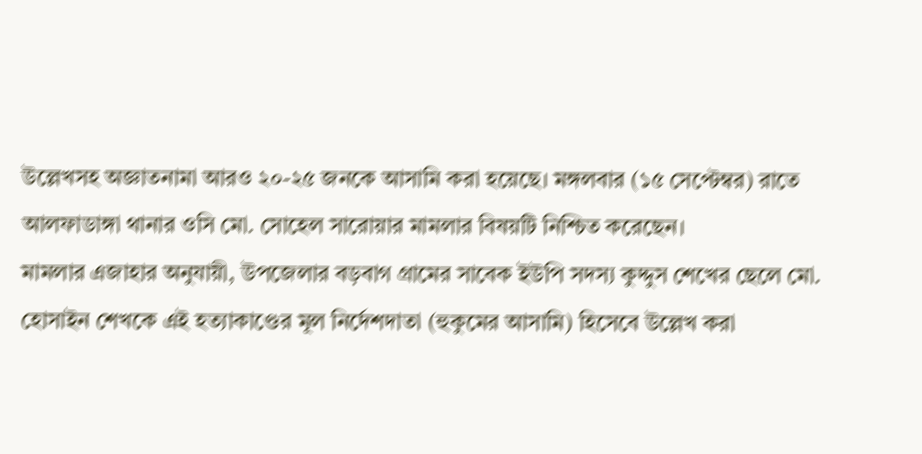উল্লেখসহ অজ্ঞাতনামা আরও ২০-২৫ জনকে আসামি করা হয়েছে। মঙ্গলবার (১৫ সেপ্টেম্বর) রাতে আলফাডাঙ্গা থানার ওসি মো. সোহেল সারোয়ার মামলার বিষয়টি নিশ্চিত করেছেন।
মামলার এজাহার অনুযায়ী, উপজেলার বড়বাগ গ্রামের সাবেক ইউপি সদস্য কুদ্দুস শেখের ছেলে মো. হোসাইন শেখকে এই হত্যাকাণ্ডের মূল নির্দেশদাতা (হুকুমের আসামি) হিসেবে উল্লেখ করা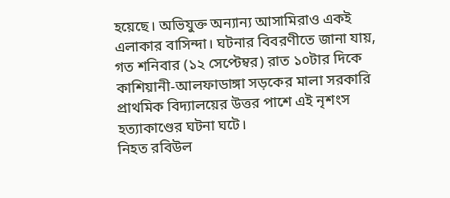হয়েছে। অভিযুক্ত অন্যান্য আসামিরাও একই এলাকার বাসিন্দা। ঘটনার বিবরণীতে জানা যায়, গত শনিবার (১২ সেপ্টেম্বর) রাত ১০টার দিকে কাশিয়ানী-আলফাডাঙ্গা সড়কের মালা সরকারি প্রাথমিক বিদ্যালয়ের উত্তর পাশে এই নৃশংস হত্যাকাণ্ডের ঘটনা ঘটে।
নিহত রবিউল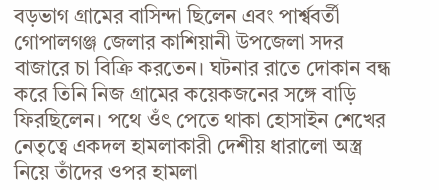বড়ভাগ গ্রামের বাসিন্দা ছিলেন এবং পার্শ্ববর্তী গোপালগঞ্জ জেলার কাশিয়ানী উপজেলা সদর বাজারে চা বিক্রি করতেন। ঘটনার রাতে দোকান বন্ধ করে তিনি নিজ গ্রামের কয়েকজনের সঙ্গে বাড়ি ফিরছিলেন। পথে ওঁৎ পেতে থাকা হোসাইন শেখের নেতৃত্বে একদল হামলাকারী দেশীয় ধারালো অস্ত্র নিয়ে তাঁদের ওপর হামলা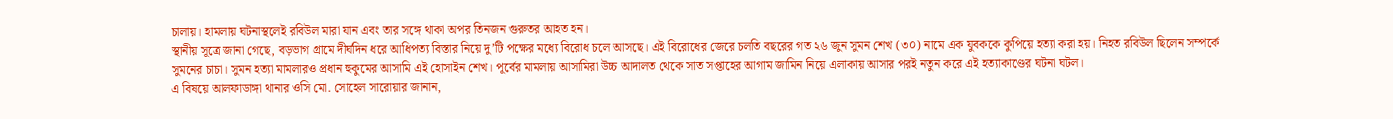চালায়। হামলায় ঘটনাস্থলেই রবিউল মারা যান এবং তার সঙ্গে থাকা অপর তিনজন গুরুতর আহত হন।
স্থানীয় সূত্রে জানা গেছে, বড়ভাগ গ্রামে দীর্ঘদিন ধরে আধিপত্য বিস্তার নিয়ে দু’টি পক্ষের মধ্যে বিরোধ চলে আসছে। এই বিরোধের জেরে চলতি বছরের গত ২৬ জুন সুমন শেখ (৩০) নামে এক যুবককে কুপিয়ে হত্যা করা হয়। নিহত রবিউল ছিলেন সম্পর্কে সুমনের চাচা। সুমন হত্যা মামলারও প্রধান হুকুমের আসামি এই হোসাইন শেখ। পূর্বের মামলায় আসামিরা উচ্চ আদালত থেকে সাত সপ্তাহের আগাম জামিন নিয়ে এলাকায় আসার পরই নতুন করে এই হত্যাকাণ্ডের ঘটনা ঘটল।
এ বিষয়ে আলফাডাঙ্গা থানার ওসি মো. সোহেল সারোয়ার জানান,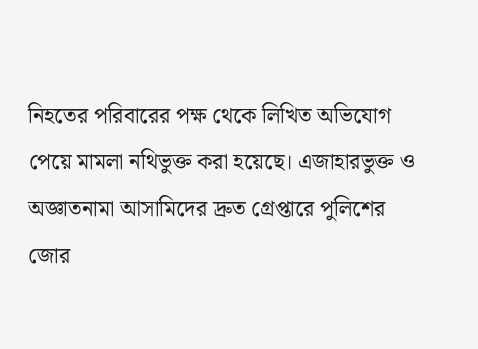নিহতের পরিবারের পক্ষ থেকে লিখিত অভিযোগ পেয়ে মামলা নথিভুক্ত করা হয়েছে। এজাহারভুক্ত ও অজ্ঞাতনামা আসামিদের দ্রুত গ্রেপ্তারে পুলিশের জোর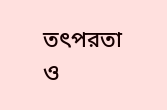তৎপরতা ও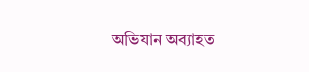অভিযান অব্যাহত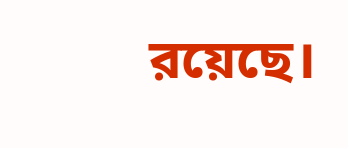রয়েছে।